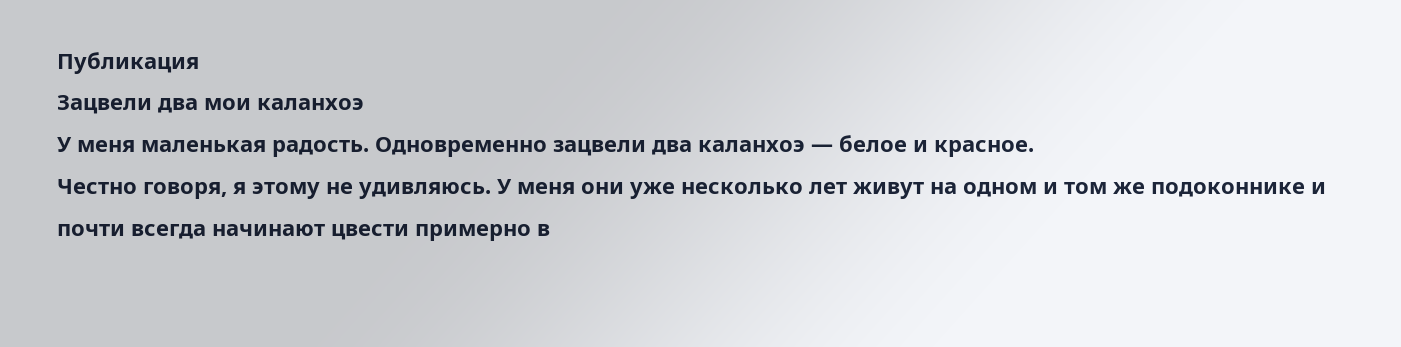Публикация
Зацвели два мои каланхоэ
У меня маленькая радость. Одновременно зацвели два каланхоэ — белое и красное.
Честно говоря, я этому не удивляюсь. У меня они уже несколько лет живут на одном и том же подоконнике и почти всегда начинают цвести примерно в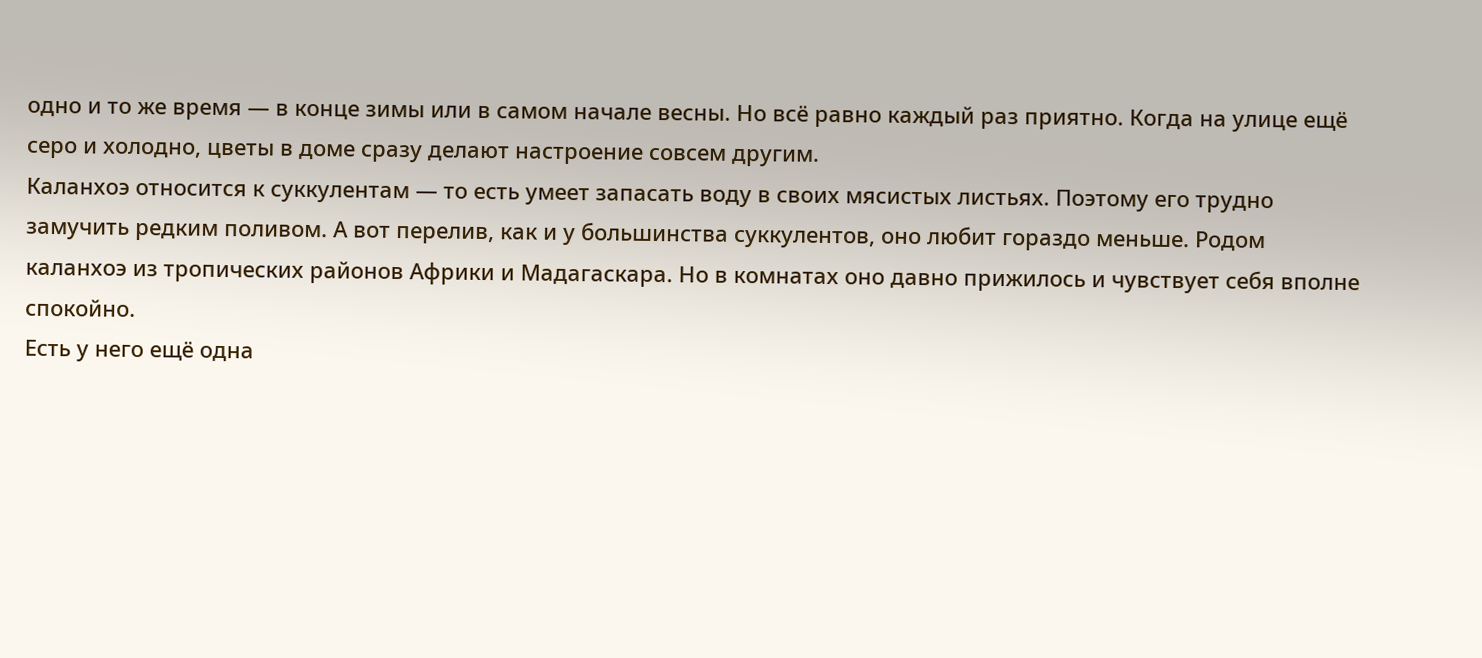одно и то же время — в конце зимы или в самом начале весны. Но всё равно каждый раз приятно. Когда на улице ещё серо и холодно, цветы в доме сразу делают настроение совсем другим.
Каланхоэ относится к суккулентам — то есть умеет запасать воду в своих мясистых листьях. Поэтому его трудно замучить редким поливом. А вот перелив, как и у большинства суккулентов, оно любит гораздо меньше. Родом каланхоэ из тропических районов Африки и Мадагаскара. Но в комнатах оно давно прижилось и чувствует себя вполне спокойно.
Есть у него ещё одна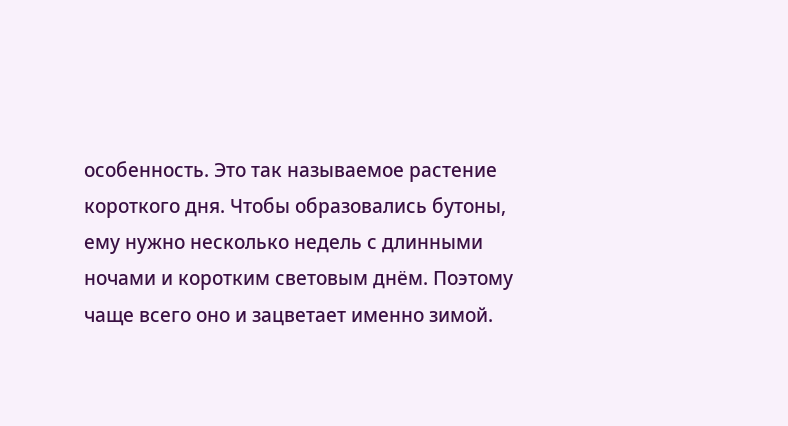особенность. Это так называемое растение короткого дня. Чтобы образовались бутоны, ему нужно несколько недель с длинными ночами и коротким световым днём. Поэтому чаще всего оно и зацветает именно зимой.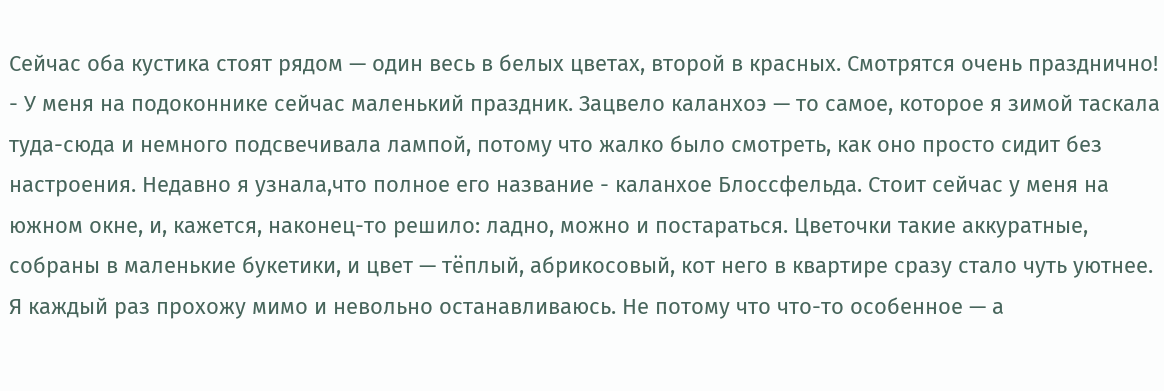Сейчас оба кустика стоят рядом — один весь в белых цветах, второй в красных. Смотрятся очень празднично!
- У меня на подоконнике сейчас маленький праздник. Зацвело каланхоэ — то самое, которое я зимой таскала туда-сюда и немного подсвечивала лампой, потому что жалко было смотреть, как оно просто сидит без настроения. Недавно я узнала,что полное его название - каланхое Блоссфельда. Стоит сейчас у меня на южном окне, и, кажется, наконец-то решило: ладно, можно и постараться. Цветочки такие аккуратные, собраны в маленькие букетики, и цвет — тёплый, абрикосовый, кот него в квартире сразу стало чуть уютнее. Я каждый раз прохожу мимо и невольно останавливаюсь. Не потому что что-то особенное — а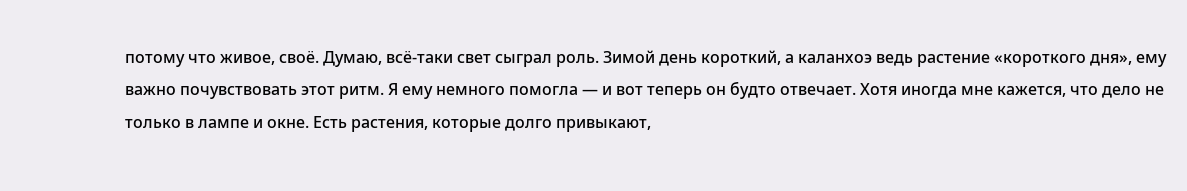потому что живое, своё. Думаю, всё-таки свет сыграл роль. Зимой день короткий, а каланхоэ ведь растение «короткого дня», ему важно почувствовать этот ритм. Я ему немного помогла — и вот теперь он будто отвечает. Хотя иногда мне кажется, что дело не только в лампе и окне. Есть растения, которые долго привыкают,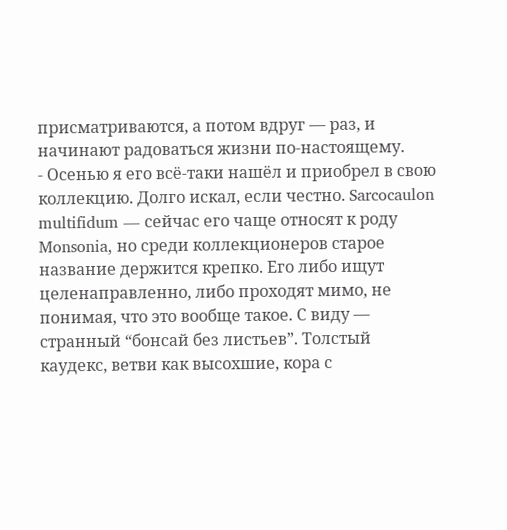присматриваются, а потом вдруг — раз, и начинают радоваться жизни по-настоящему.
- Осенью я его всё-таки нашёл и приобрел в свою коллекцию. Долго искал, если честно. Sarcocaulon multifidum — сейчас его чаще относят к роду Monsonia, но среди коллекционеров старое название держится крепко. Его либо ищут целенаправленно, либо проходят мимо, не понимая, что это вообще такое. С виду — странный “бонсай без листьев”. Толстый каудекс, ветви как высохшие, кора с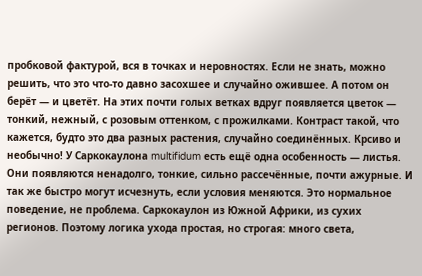пробковой фактурой, вся в точках и неровностях. Если не знать, можно решить, что это что-то давно засохшее и случайно ожившее. А потом он берёт — и цветёт. На этих почти голых ветках вдруг появляется цветок — тонкий, нежный, с розовым оттенком, с прожилками. Контраст такой, что кажется, будто это два разных растения, случайно соединённых. Крсиво и необычно! У Саркокаулона multifidum есть ещё одна особенность — листья. Они появляются ненадолго, тонкие, сильно рассечённые, почти ажурные. И так же быстро могут исчезнуть, если условия меняются. Это нормальное поведение, не проблема. Саркокаулон из Южной Африки, из сухих регионов. Поэтому логика ухода простая, но строгая: много света,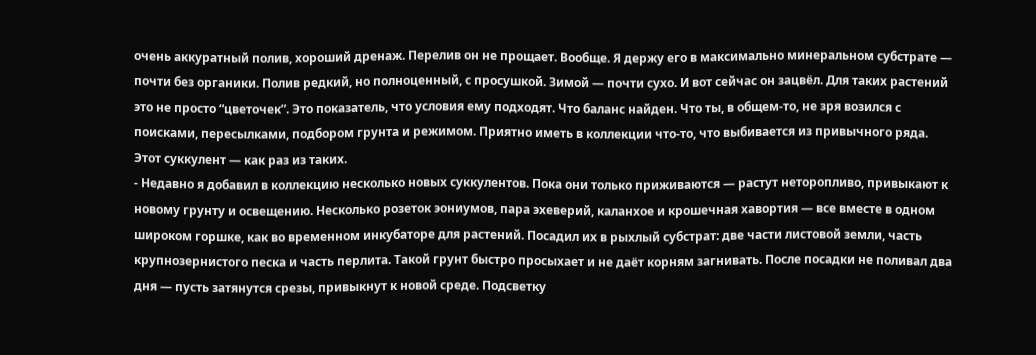очень аккуратный полив, хороший дренаж. Перелив он не прощает. Вообще. Я держу его в максимально минеральном субстрате — почти без органики. Полив редкий, но полноценный, с просушкой. Зимой — почти сухо. И вот сейчас он зацвёл. Для таких растений это не просто “цветочек”. Это показатель, что условия ему подходят. Что баланс найден. Что ты, в общем-то, не зря возился с поисками, пересылками, подбором грунта и режимом. Приятно иметь в коллекции что-то, что выбивается из привычного ряда. Этот суккулент — как раз из таких.
- Недавно я добавил в коллекцию несколько новых суккулентов. Пока они только приживаются — растут неторопливо, привыкают к новому грунту и освещению. Несколько розеток эониумов, пара эхеверий, каланхое и крошечная хавортия — все вместе в одном широком горшке, как во временном инкубаторе для растений. Посадил их в рыхлый субстрат: две части листовой земли, часть крупнозернистого песка и часть перлита. Такой грунт быстро просыхает и не даёт корням загнивать. После посадки не поливал два дня — пусть затянутся срезы, привыкнут к новой среде. Подсветку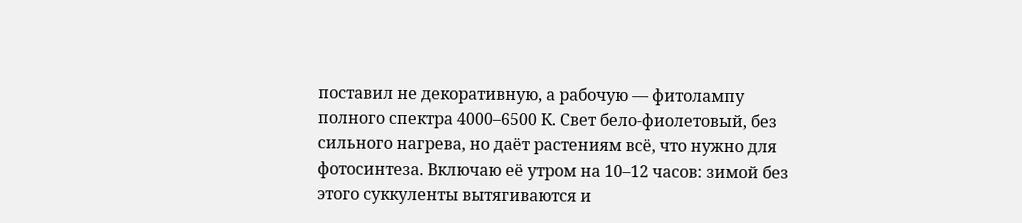поставил не декоративную, а рабочую — фитолампу полного спектра 4000–6500 К. Свет бело-фиолетовый, без сильного нагрева, но даёт растениям всё, что нужно для фотосинтеза. Включаю её утром на 10–12 часов: зимой без этого суккуленты вытягиваются и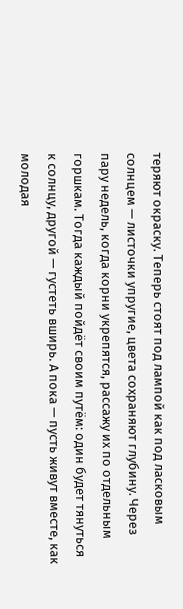теряют окраску. Теперь стоят под лампой как под ласковым солнцем — листочки упругие, цвета сохраняют глубину. Через пару недель, когда корни укрепятся, рассажу их по отдельным горшкам. Тогда каждый пойдёт своим путём: один будет тянуться к солнцу, другой — густеть вширь. А пока — пусть живут вместе, как молодая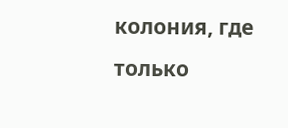колония, где только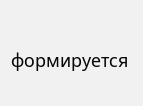формируется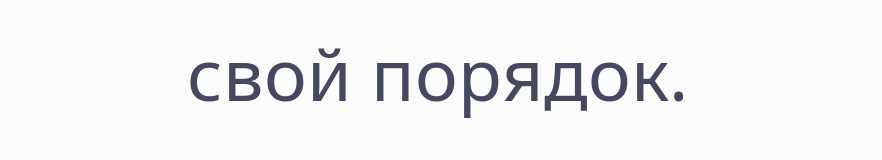свой порядок.